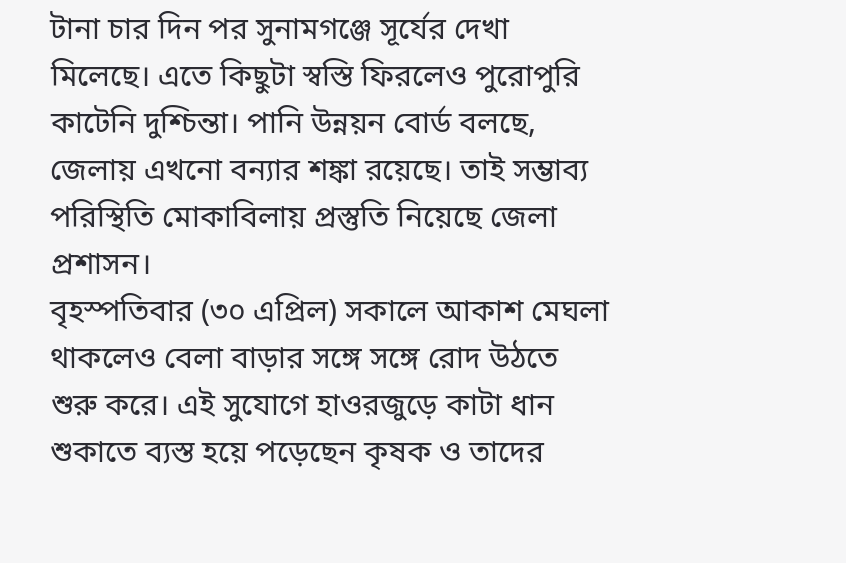টানা চার দিন পর সুনামগঞ্জে সূর্যের দেখা মিলেছে। এতে কিছুটা স্বস্তি ফিরলেও পুরোপুরি কাটেনি দুশ্চিন্তা। পানি উন্নয়ন বোর্ড বলছে, জেলায় এখনো বন্যার শঙ্কা রয়েছে। তাই সম্ভাব্য পরিস্থিতি মোকাবিলায় প্রস্তুতি নিয়েছে জেলা প্রশাসন।
বৃহস্পতিবার (৩০ এপ্রিল) সকালে আকাশ মেঘলা থাকলেও বেলা বাড়ার সঙ্গে সঙ্গে রোদ উঠতে শুরু করে। এই সুযোগে হাওরজুড়ে কাটা ধান শুকাতে ব্যস্ত হয়ে পড়েছেন কৃষক ও তাদের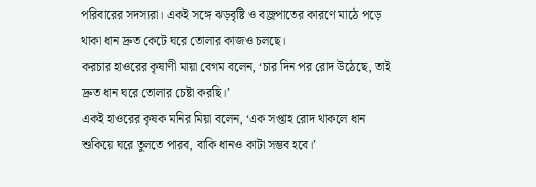পরিবারের সদস্যরা। একই সঙ্গে ঝড়বৃষ্টি ও বজ্রপাতের কারণে মাঠে পড়ে থাকা ধান দ্রুত কেটে ঘরে তোলার কাজও চলছে।
করচার হাওরের কৃষাণী মায়া বেগম বলেন, ‘চার দিন পর রোদ উঠেছে, তাই দ্রুত ধান ঘরে তোলার চেষ্টা করছি।’
একই হাওরের কৃষক মনির মিয়া বলেন, ‘এক সপ্তাহ রোদ থাকলে ধান শুকিয়ে ঘরে তুলতে পারব, বাকি ধানও কাটা সম্ভব হবে।’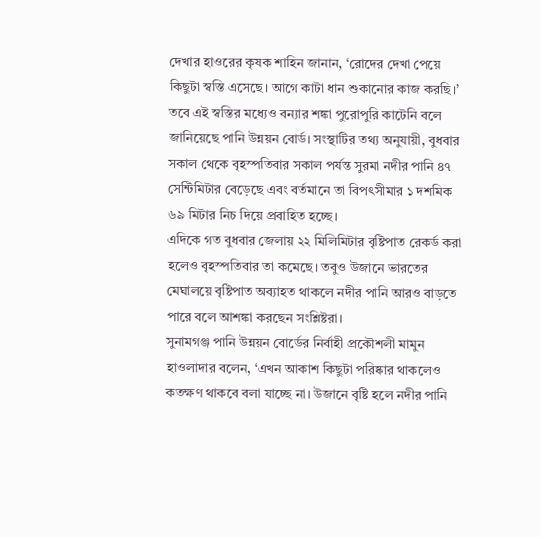দেখার হাওরের কৃষক শাহিন জানান, ‘রোদের দেখা পেয়ে কিছুটা স্বস্তি এসেছে। আগে কাটা ধান শুকানোর কাজ করছি।’
তবে এই স্বস্তির মধ্যেও বন্যার শঙ্কা পুরোপুরি কাটেনি বলে জানিয়েছে পানি উন্নয়ন বোর্ড। সংস্থাটির তথ্য অনুযায়ী, বুধবার সকাল থেকে বৃহস্পতিবার সকাল পর্যন্ত সুরমা নদীর পানি ৪৭ সেন্টিমিটার বেড়েছে এবং বর্তমানে তা বিপৎসীমার ১ দশমিক ৬৯ মিটার নিচ দিয়ে প্রবাহিত হচ্ছে।
এদিকে গত বুধবার জেলায় ২২ মিলিমিটার বৃষ্টিপাত রেকর্ড করা হলেও বৃহস্পতিবার তা কমেছে। তবুও উজানে ভারতের মেঘালয়ে বৃষ্টিপাত অব্যাহত থাকলে নদীর পানি আরও বাড়তে পারে বলে আশঙ্কা করছেন সংশ্লিষ্টরা।
সুনামগঞ্জ পানি উন্নয়ন বোর্ডের নির্বাহী প্রকৌশলী মামুন হাওলাদার বলেন, ‘এখন আকাশ কিছুটা পরিষ্কার থাকলেও কতক্ষণ থাকবে বলা যাচ্ছে না। উজানে বৃষ্টি হলে নদীর পানি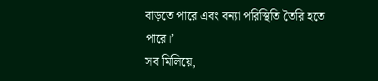বাড়তে পারে এবং বন্যা পরিস্থিতি তৈরি হতে পারে।’
সব মিলিয়ে,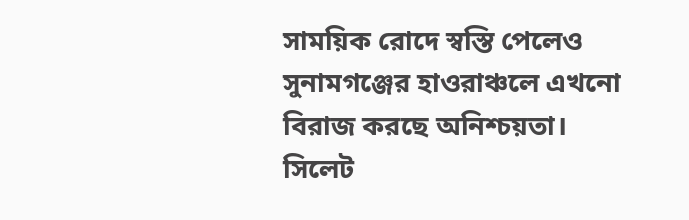সাময়িক রোদে স্বস্তি পেলেও সুনামগঞ্জের হাওরাঞ্চলে এখনো বিরাজ করছে অনিশ্চয়তা।
সিলেট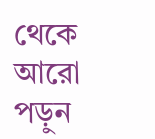থেকে আরো পড়ুন